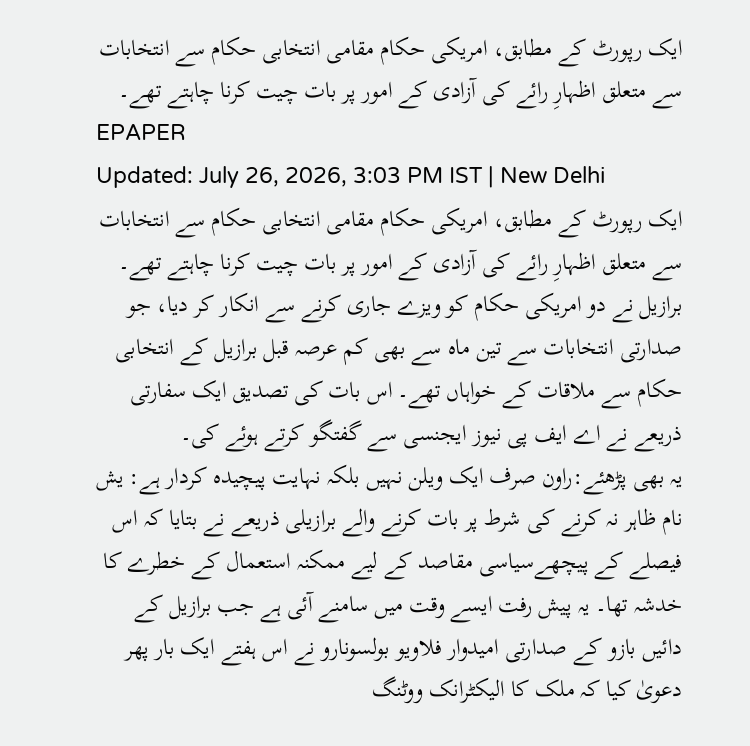ایک رپورٹ کے مطابق، امریکی حکام مقامی انتخابی حکام سے انتخابات سے متعلق اظہارِ رائے کی آزادی کے امور پر بات چیت کرنا چاہتے تھے۔
EPAPER
Updated: July 26, 2026, 3:03 PM IST | New Delhi
ایک رپورٹ کے مطابق، امریکی حکام مقامی انتخابی حکام سے انتخابات سے متعلق اظہارِ رائے کی آزادی کے امور پر بات چیت کرنا چاہتے تھے۔
برازیل نے دو امریکی حکام کو ویزے جاری کرنے سے انکار کر دیا، جو صدارتی انتخابات سے تین ماہ سے بھی کم عرصہ قبل برازیل کے انتخابی حکام سے ملاقات کے خواہاں تھے۔ اس بات کی تصدیق ایک سفارتی ذریعے نے اے ایف پی نیوز ایجنسی سے گفتگو کرتے ہوئے کی۔
یہ بھی پڑھئے:راون صرف ایک ویلن نہیں بلکہ نہایت پیچیدہ کردار ہے: یش
نام ظاہر نہ کرنے کی شرط پر بات کرنے والے برازیلی ذریعے نے بتایا کہ اس فیصلے کے پیچھےسیاسی مقاصد کے لیے ممکنہ استعمال کے خطرے کا خدشہ تھا۔ یہ پیش رفت ایسے وقت میں سامنے آئی ہے جب برازیل کے دائیں بازو کے صدارتی امیدوار فلاویو بولسونارو نے اس ہفتے ایک بار پھر دعویٰ کیا کہ ملک کا الیکٹرانک ووٹنگ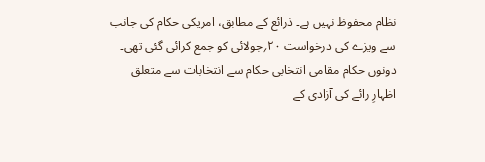نظام محفوظ نہیں ہے۔ ذرائع کے مطابق، امریکی حکام کی جانب سے ویزے کی درخواست ۲۰؍جولائی کو جمع کرائی گئی تھی۔ دونوں حکام مقامی انتخابی حکام سے انتخابات سے متعلق اظہارِ رائے کی آزادی کے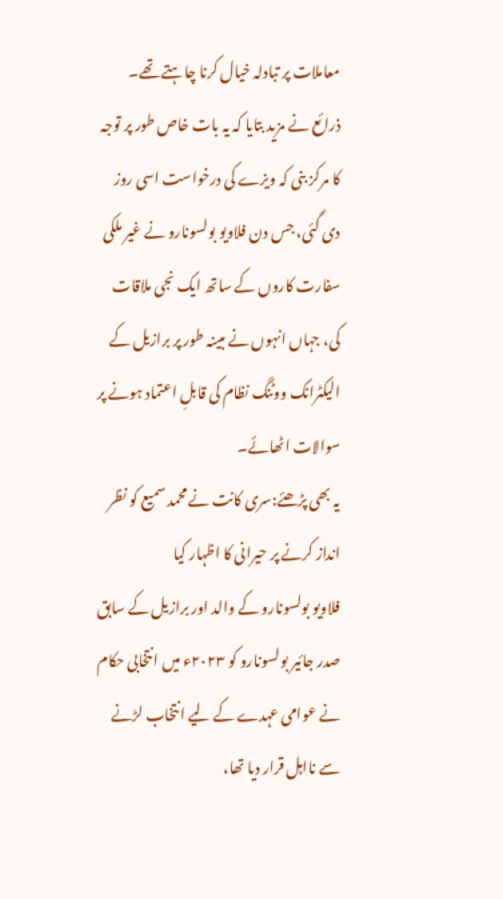معاملات پر تبادلہ خیال کرنا چاہتے تھے۔
ذرائع نے مزید بتایا کہ یہ بات خاص طور پر توجہ کا مرکز بنی کہ ویزے کی درخواست اسی روز دی گئی، جس دن فلاویو بولسونارو نے غیر ملکی سفارت کاروں کے ساتھ ایک نجی ملاقات کی، جہاں انہوں نے مبینہ طور پر برازیل کے الیکٹرانک ووٹنگ نظام کی قابلِ اعتماد ہونے پر سوالات اٹھائے۔
یہ بھی پڑھئے:سری کانت نے محمد سمیع کو نظر انداز کرنے پر حیرانی کا اظہار کیا
فلاویو بولسونارو کے والد اور برازیل کے سابق صدر جائیر بولسونارو کو ۲۰۲۳ء میں انتخابی حکام نے عوامی عہدے کے لیے انتخاب لڑنے سے نااہل قرار دیا تھا،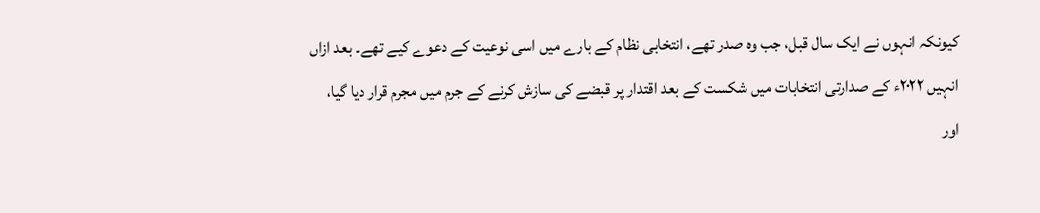کیونکہ انہوں نے ایک سال قبل، جب وہ صدر تھے، انتخابی نظام کے بارے میں اسی نوعیت کے دعوے کیے تھے۔ بعد ازاں انہیں ۲۰۲۲ء کے صدارتی انتخابات میں شکست کے بعد اقتدار پر قبضے کی سازش کرنے کے جرم میں مجرم قرار دیا گیا، اور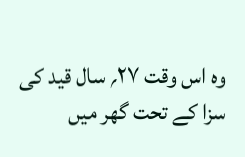وہ اس وقت ۲۷؍ سال قید کی سزا کے تحت گھر میں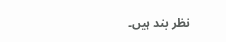نظر بند ہیں۔